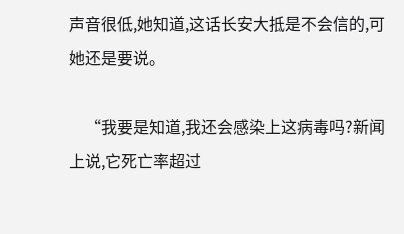声音很低,她知道,这话长安大抵是不会信的,可她还是要说。

    “我要是知道,我还会感染上这病毒吗?新闻上说,它死亡率超过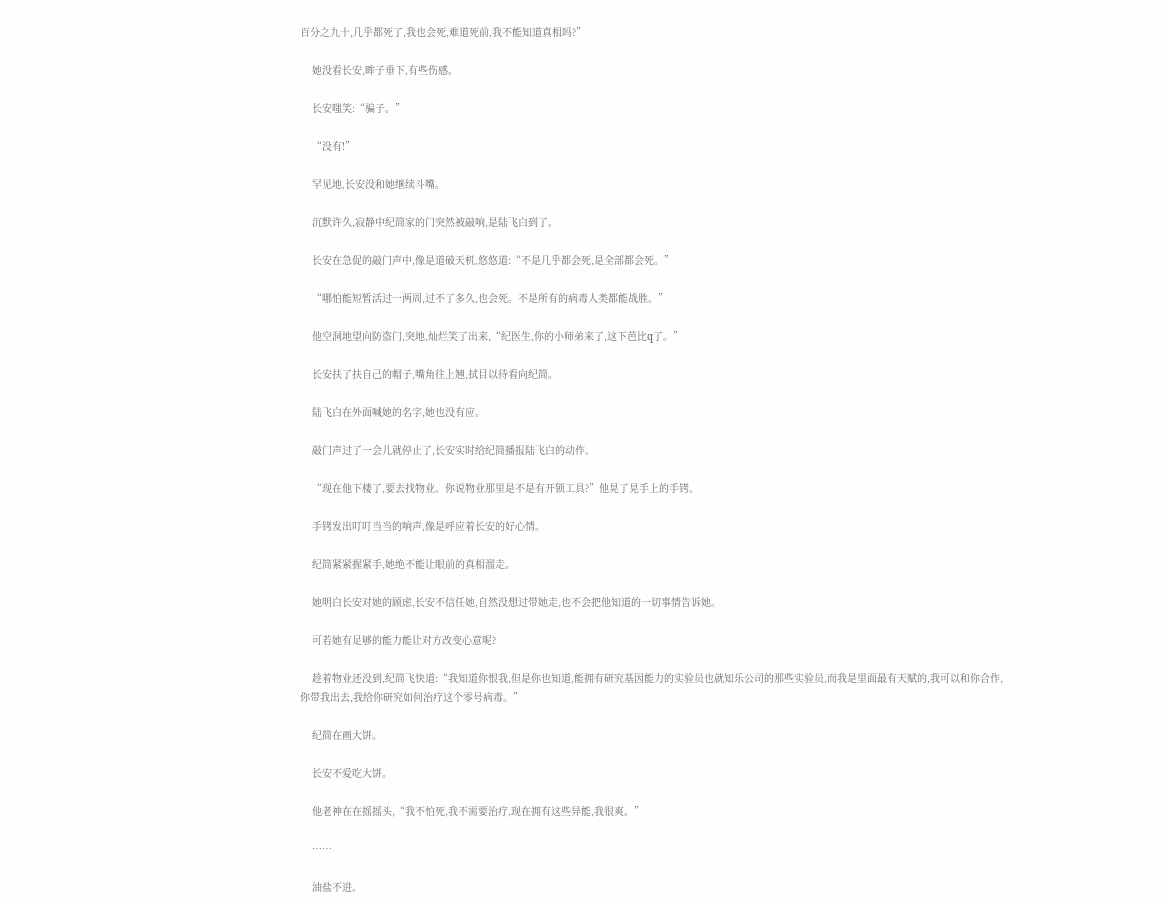百分之九十,几乎都死了,我也会死,难道死前,我不能知道真相吗?”

    她没看长安,眸子垂下,有些伤感。

    长安嗤笑:“骗子。”

    “没有!”

    罕见地,长安没和她继续斗嘴。

    沉默许久,寂静中纪简家的门突然被敲响,是陆飞白到了。

    长安在急促的敲门声中,像是道破天机,悠悠道:“不是几乎都会死,是全部都会死。”

    “哪怕能短暂活过一两周,过不了多久,也会死。不是所有的病毒人类都能战胜。”

    他空洞地望向防盗门,突地,灿烂笑了出来,“纪医生,你的小师弟来了,这下芭比q了。”

    长安扶了扶自己的帽子,嘴角往上翘,拭目以待看向纪简。

    陆飞白在外面喊她的名字,她也没有应。

    敲门声过了一会儿就停止了,长安实时给纪简播报陆飞白的动作。

    “现在他下楼了,要去找物业。你说物业那里是不是有开锁工具?”他晃了晃手上的手铐。

    手铐发出叮叮当当的响声,像是呼应着长安的好心情。

    纪简紧紧握紧手,她绝不能让眼前的真相溜走。

    她明白长安对她的顾虑,长安不信任她,自然没想过带她走,也不会把他知道的一切事情告诉她。

    可若她有足够的能力能让对方改变心意呢?

    趁着物业还没到,纪简飞快道:“我知道你恨我,但是你也知道,能拥有研究基因能力的实验员也就知乐公司的那些实验员,而我是里面最有天赋的,我可以和你合作,你带我出去,我给你研究如何治疗这个零号病毒。”

    纪简在画大饼。

    长安不爱吃大饼。

    他老神在在摇摇头,“我不怕死,我不需要治疗,现在拥有这些异能,我很爽。”

    ……

    油盐不进。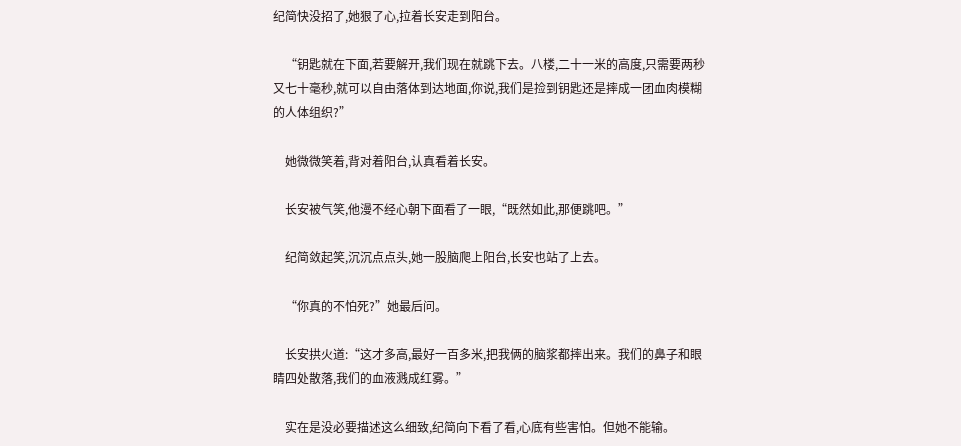纪简快没招了,她狠了心,拉着长安走到阳台。

    “钥匙就在下面,若要解开,我们现在就跳下去。八楼,二十一米的高度,只需要两秒又七十毫秒,就可以自由落体到达地面,你说,我们是捡到钥匙还是摔成一团血肉模糊的人体组织?”

    她微微笑着,背对着阳台,认真看着长安。

    长安被气笑,他漫不经心朝下面看了一眼,“既然如此,那便跳吧。”

    纪简敛起笑,沉沉点点头,她一股脑爬上阳台,长安也站了上去。

    “你真的不怕死?”她最后问。

    长安拱火道:“这才多高,最好一百多米,把我俩的脑浆都摔出来。我们的鼻子和眼睛四处散落,我们的血液溅成红雾。”

    实在是没必要描述这么细致,纪简向下看了看,心底有些害怕。但她不能输。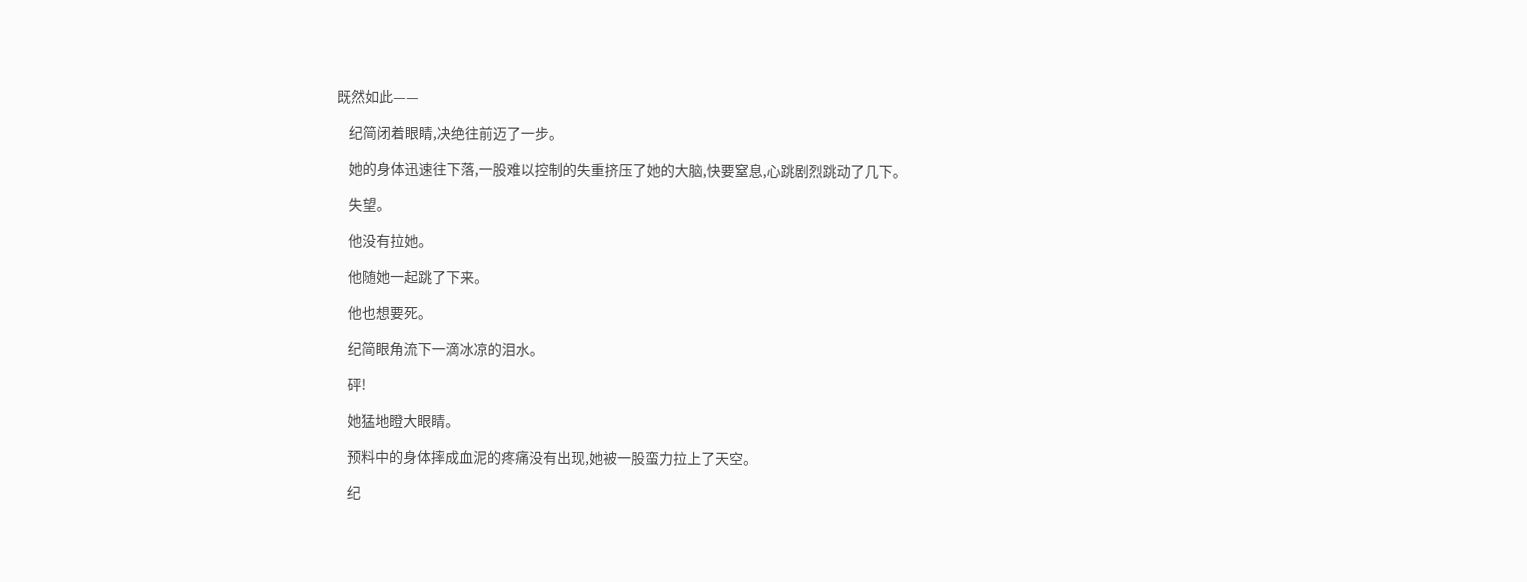既然如此——

    纪简闭着眼睛,决绝往前迈了一步。

    她的身体迅速往下落,一股难以控制的失重挤压了她的大脑,快要窒息,心跳剧烈跳动了几下。

    失望。

    他没有拉她。

    他随她一起跳了下来。

    他也想要死。

    纪简眼角流下一滴冰凉的泪水。

    砰!

    她猛地瞪大眼睛。

    预料中的身体摔成血泥的疼痛没有出现,她被一股蛮力拉上了天空。

    纪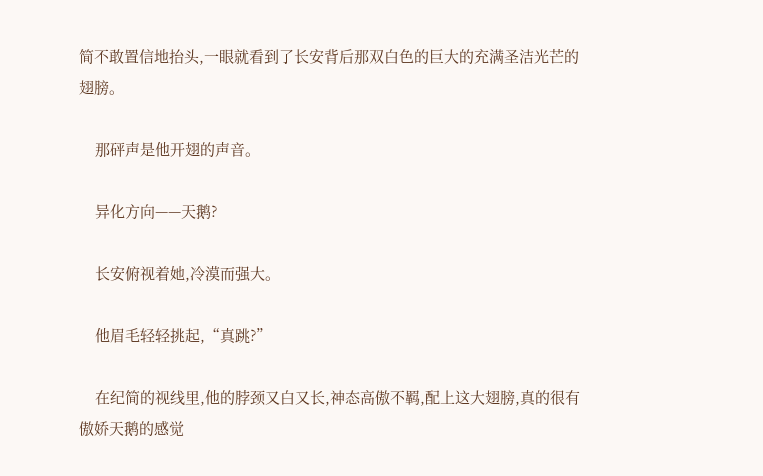简不敢置信地抬头,一眼就看到了长安背后那双白色的巨大的充满圣洁光芒的翅膀。

    那砰声是他开翅的声音。

    异化方向——天鹅?

    长安俯视着她,冷漠而强大。

    他眉毛轻轻挑起,“真跳?”

    在纪简的视线里,他的脖颈又白又长,神态高傲不羁,配上这大翅膀,真的很有傲娇天鹅的感觉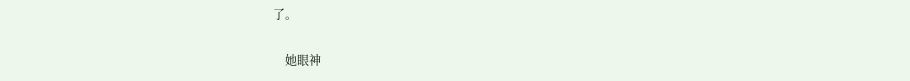了。

    她眼神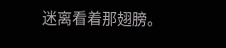迷离看着那翅膀。